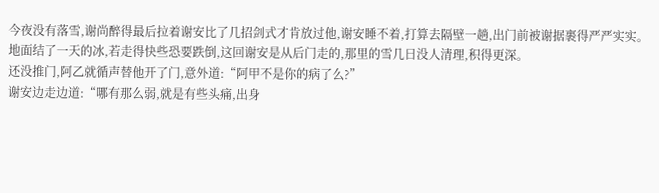今夜没有落雪,谢尚醉得最后拉着谢安比了几招剑式才肯放过他,谢安睡不着,打算去隔壁一趟,出门前被谢据裹得严严实实。
地面结了一天的冰,若走得快些恐要跌倒,这回谢安是从后门走的,那里的雪几日没人清理,积得更深。
还没推门,阿乙就循声替他开了门,意外道:“阿甲不是你的病了么?”
谢安边走边道:“哪有那么弱,就是有些头痛,出身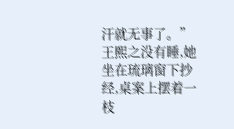汗就无事了。”
王熙之没有睡,她坐在琉璃窗下抄经,桌案上摆着一枝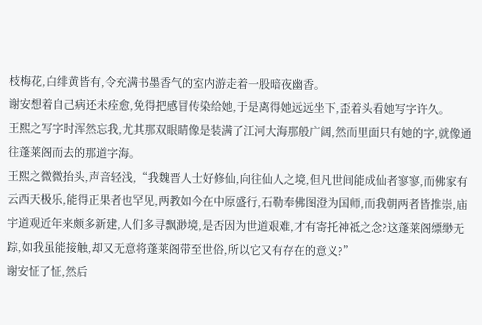枝梅花,白绯黄皆有,令充满书墨香气的室内游走着一股暗夜幽香。
谢安想着自己病还未痊愈,免得把感冒传染给她,于是离得她远远坐下,歪着头看她写字许久。
王熙之写字时浑然忘我,尤其那双眼睛像是装满了江河大海那般广阔,然而里面只有她的字,就像通往蓬莱阁而去的那道字海。
王熙之微微抬头,声音轻浅,“我魏晋人士好修仙,向往仙人之境,但凡世间能成仙者寥寥,而佛家有云西天极乐,能得正果者也罕见,两教如今在中原盛行,石勒奉佛图澄为国师,而我朝两者皆推崇,庙宇道观近年来颇多新建,人们多寻飘渺境,是否因为世道艰难,才有寄托神祗之念?这蓬莱阁缥缈无踪,如我虽能接触,却又无意将蓬莱阁带至世俗,所以它又有存在的意义?”
谢安怔了怔,然后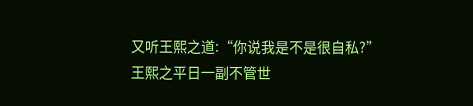又听王熙之道:“你说我是不是很自私?”
王熙之平日一副不管世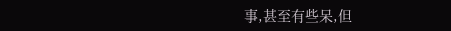事,甚至有些呆,但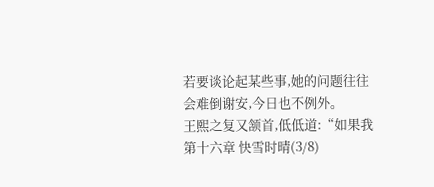若要谈论起某些事,她的问题往往会难倒谢安,今日也不例外。
王熙之复又颔首,低低道:“如果我
第十六章 快雪时晴(3/8)